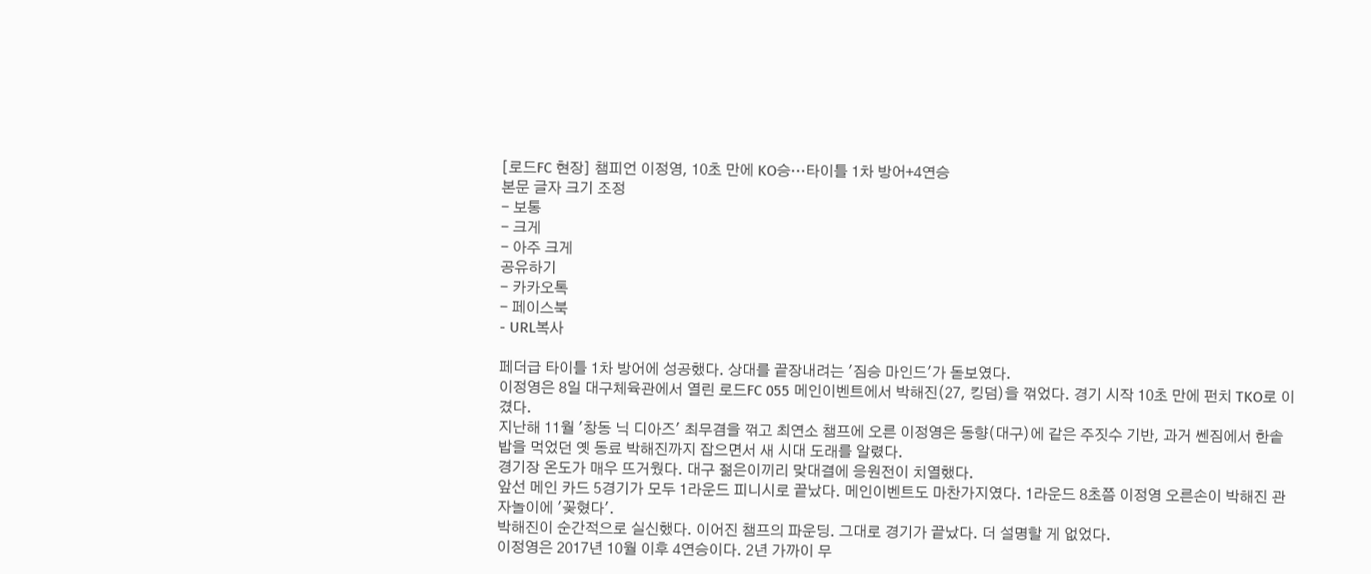[로드FC 현장] 챔피언 이정영, 10초 만에 KO승…타이틀 1차 방어+4연승
본문 글자 크기 조정
- 보통
- 크게
- 아주 크게
공유하기
- 카카오톡
- 페이스북
- URL복사

페더급 타이틀 1차 방어에 성공했다. 상대를 끝장내려는 '짐승 마인드'가 돋보였다.
이정영은 8일 대구체육관에서 열린 로드FC 055 메인이벤트에서 박해진(27, 킹덤)을 꺾었다. 경기 시작 10초 만에 펀치 TKO로 이겼다.
지난해 11월 '창동 닉 디아즈' 최무겸을 꺾고 최연소 챔프에 오른 이정영은 동향(대구)에 같은 주짓수 기반, 과거 쎈짐에서 한솥밥을 먹었던 옛 동료 박해진까지 잡으면서 새 시대 도래를 알렸다.
경기장 온도가 매우 뜨거웠다. 대구 젊은이끼리 맞대결에 응원전이 치열했다.
앞선 메인 카드 5경기가 모두 1라운드 피니시로 끝났다. 메인이벤트도 마찬가지였다. 1라운드 8초쯤 이정영 오른손이 박해진 관자놀이에 '꽂혔다'.
박해진이 순간적으로 실신했다. 이어진 챔프의 파운딩. 그대로 경기가 끝났다. 더 설명할 게 없었다.
이정영은 2017년 10월 이후 4연승이다. 2년 가까이 무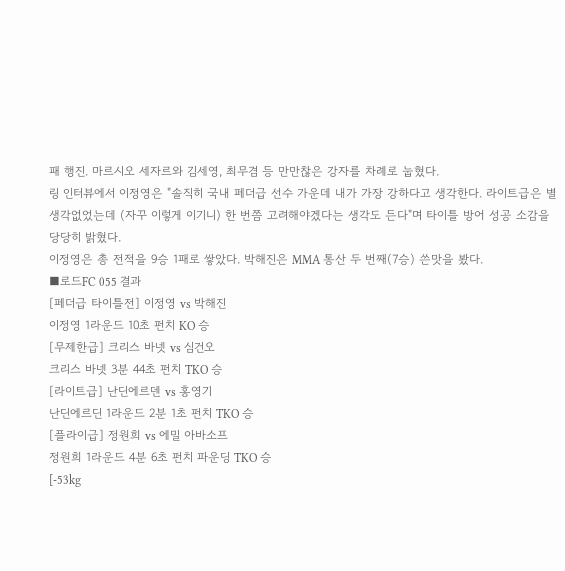패 행진. 마르시오 세자르와 김세영, 최무겸 등 만만찮은 강자를 차례로 눕혔다.
링 인터뷰에서 이정영은 "솔직히 국내 페더급 선수 가운데 내가 가장 강하다고 생각한다. 라이트급은 별 생각없었는데 (자꾸 이렇게 이기니) 한 번쯤 고려해야겠다는 생각도 든다"며 타이틀 방어 성공 소감을 당당히 밝혔다.
이정영은 총 전적을 9승 1패로 쌓았다. 박해진은 MMA 통산 두 번째(7승) 쓴맛을 봤다.
■로드FC 055 결과
[페더급 타이틀전] 이정영 vs 박해진
이정영 1라운드 10초 펀치 KO 승
[무제한급] 크리스 바넷 vs 심건오
크리스 바넷 3분 44초 펀치 TKO 승
[라이트급] 난딘에르덴 vs 홍영기
난딘에르딘 1라운드 2분 1초 펀치 TKO 승
[플라이급] 정원희 vs 에밀 아바소프
정원희 1라운드 4분 6초 펀치 파운딩 TKO 승
[-53kg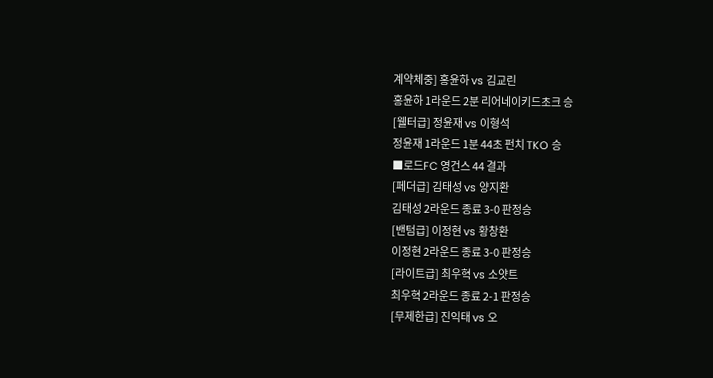계약체중] 홍윤하 vs 김교린
홍윤하 1라운드 2분 리어네이키드초크 승
[웰터급] 정윤재 vs 이형석
정윤재 1라운드 1분 44초 펀치 TKO 승
■로드FC 영건스 44 결과
[페더급] 김태성 vs 양지환
김태성 2라운드 종료 3-0 판정승
[밴텀급] 이정현 vs 황창환
이정현 2라운드 종료 3-0 판정승
[라이트급] 최우혁 vs 소얏트
최우혁 2라운드 종료 2-1 판정승
[무제한급] 진익태 vs 오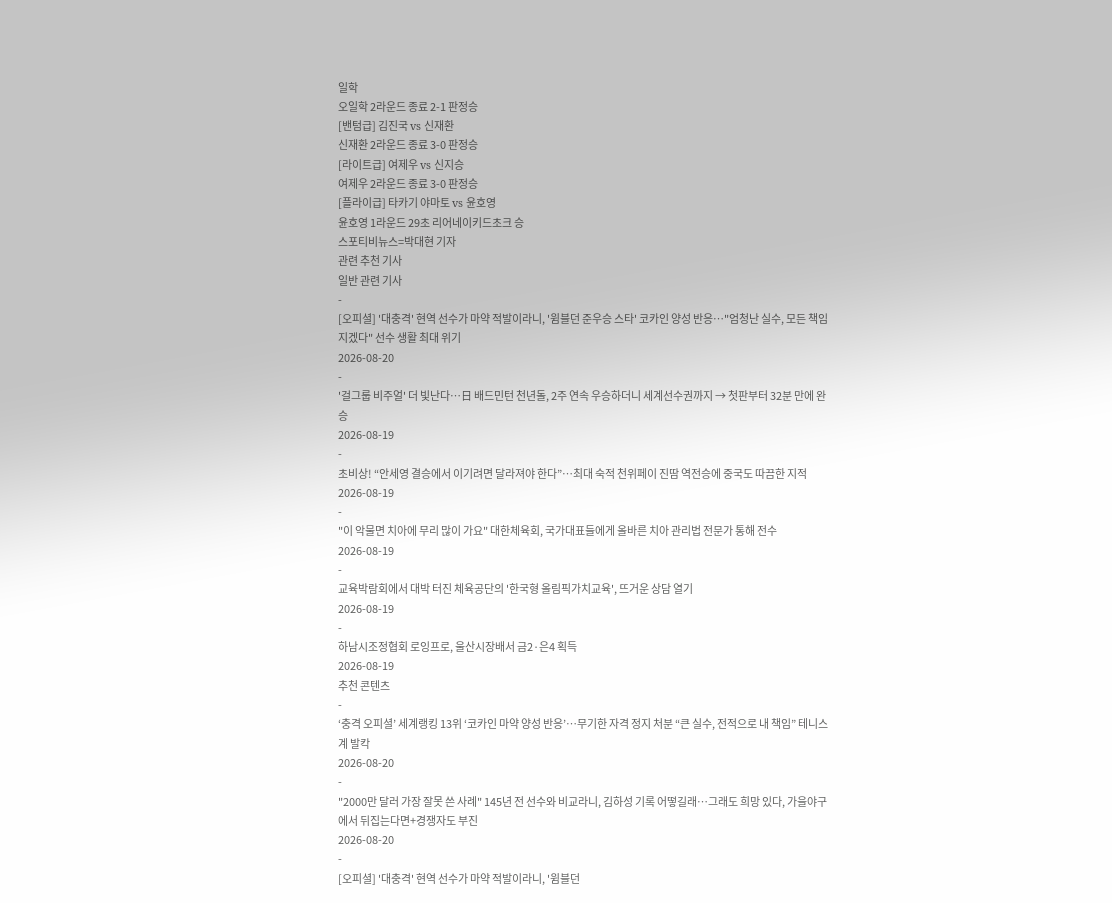일학
오일학 2라운드 종료 2-1 판정승
[밴텀급] 김진국 vs 신재환
신재환 2라운드 종료 3-0 판정승
[라이트급] 여제우 vs 신지승
여제우 2라운드 종료 3-0 판정승
[플라이급] 타카기 야마토 vs 윤호영
윤호영 1라운드 29초 리어네이키드초크 승
스포티비뉴스=박대현 기자
관련 추천 기사
일반 관련 기사
-
[오피셜] '대충격' 현역 선수가 마약 적발이라니, '윔블던 준우승 스타' 코카인 양성 반응…"엄청난 실수, 모든 책임 지겠다" 선수 생활 최대 위기
2026-08-20
-
'걸그룹 비주얼' 더 빛난다…日 배드민턴 천년돌, 2주 연속 우승하더니 세계선수권까지 → 첫판부터 32분 만에 완승
2026-08-19
-
초비상! “안세영 결승에서 이기려면 달라져야 한다”…최대 숙적 천위페이 진땀 역전승에 중국도 따끔한 지적
2026-08-19
-
"이 악물면 치아에 무리 많이 가요" 대한체육회, 국가대표들에게 올바른 치아 관리법 전문가 통해 전수
2026-08-19
-
교육박람회에서 대박 터진 체육공단의 '한국형 올림픽가치교육', 뜨거운 상담 열기
2026-08-19
-
하남시조정협회 로잉프로, 울산시장배서 금2·은4 획득
2026-08-19
추천 콘텐츠
-
‘충격 오피셜’ 세계랭킹 13위 ‘코카인 마약 양성 반응’…무기한 자격 정지 처분 “큰 실수, 전적으로 내 책임” 테니스계 발칵
2026-08-20
-
"2000만 달러 가장 잘못 쓴 사례" 145년 전 선수와 비교라니, 김하성 기록 어떻길래…그래도 희망 있다, 가을야구에서 뒤집는다면+경쟁자도 부진
2026-08-20
-
[오피셜] '대충격' 현역 선수가 마약 적발이라니, '윔블던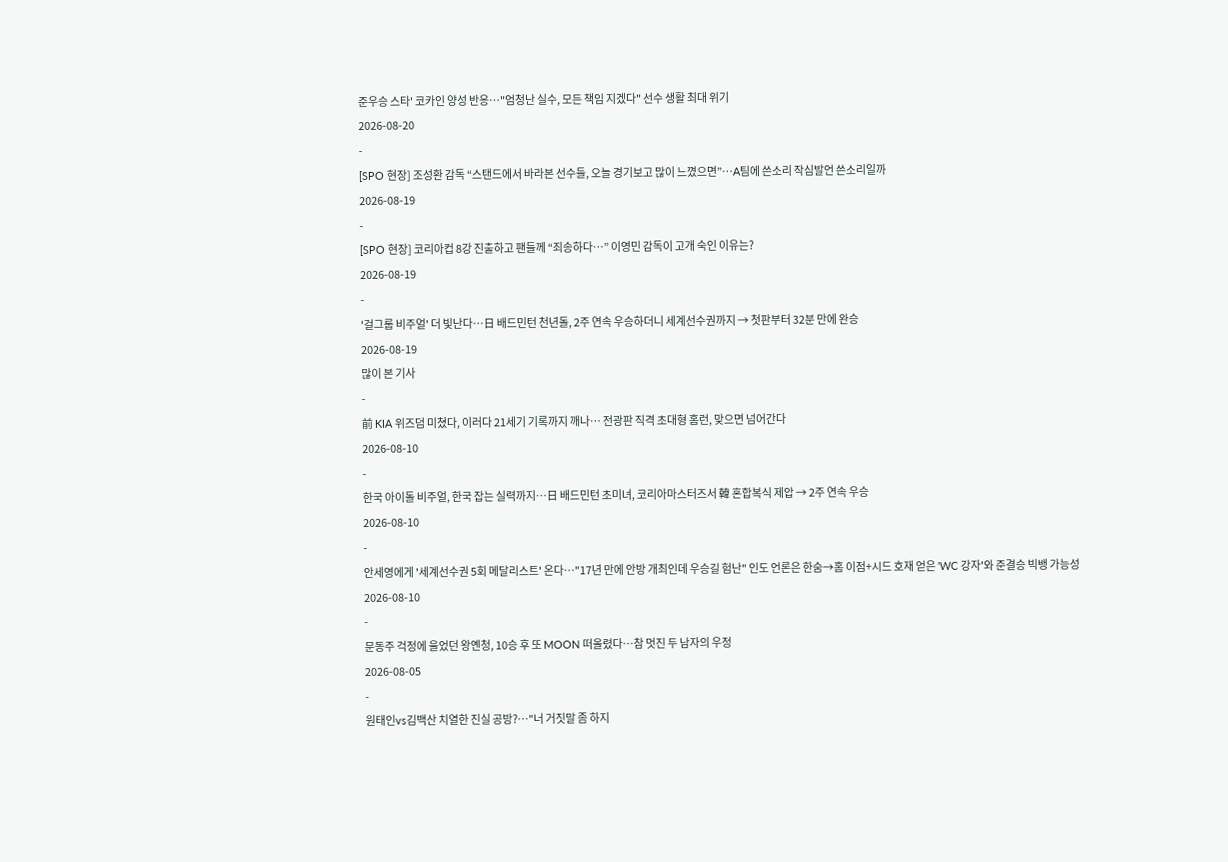준우승 스타' 코카인 양성 반응…"엄청난 실수, 모든 책임 지겠다" 선수 생활 최대 위기
2026-08-20
-
[SPO 현장] 조성환 감독 “스탠드에서 바라본 선수들, 오늘 경기보고 많이 느꼈으면”…A팀에 쓴소리 작심발언 쓴소리일까
2026-08-19
-
[SPO 현장] 코리아컵 8강 진출하고 팬들께 “죄송하다…” 이영민 감독이 고개 숙인 이유는?
2026-08-19
-
'걸그룹 비주얼' 더 빛난다…日 배드민턴 천년돌, 2주 연속 우승하더니 세계선수권까지 → 첫판부터 32분 만에 완승
2026-08-19
많이 본 기사
-
前 KIA 위즈덤 미쳤다, 이러다 21세기 기록까지 깨나… 전광판 직격 초대형 홈런, 맞으면 넘어간다
2026-08-10
-
한국 아이돌 비주얼, 한국 잡는 실력까지…日 배드민턴 초미녀, 코리아마스터즈서 韓 혼합복식 제압 → 2주 연속 우승
2026-08-10
-
안세영에게 '세계선수권 5회 메달리스트' 온다…"17년 만에 안방 개최인데 우승길 험난" 인도 언론은 한숨→홈 이점+시드 호재 얻은 'WC 강자'와 준결승 빅뱅 가능성
2026-08-10
-
문동주 걱정에 울었던 왕옌청, 10승 후 또 MOON 떠올렸다…참 멋진 두 남자의 우정
2026-08-05
-
원태인vs김백산 치열한 진실 공방?…"너 거짓말 좀 하지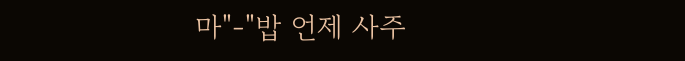마"-"밥 언제 사주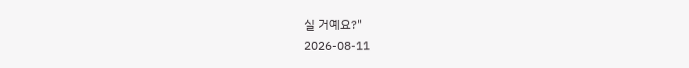실 거예요?"
2026-08-11